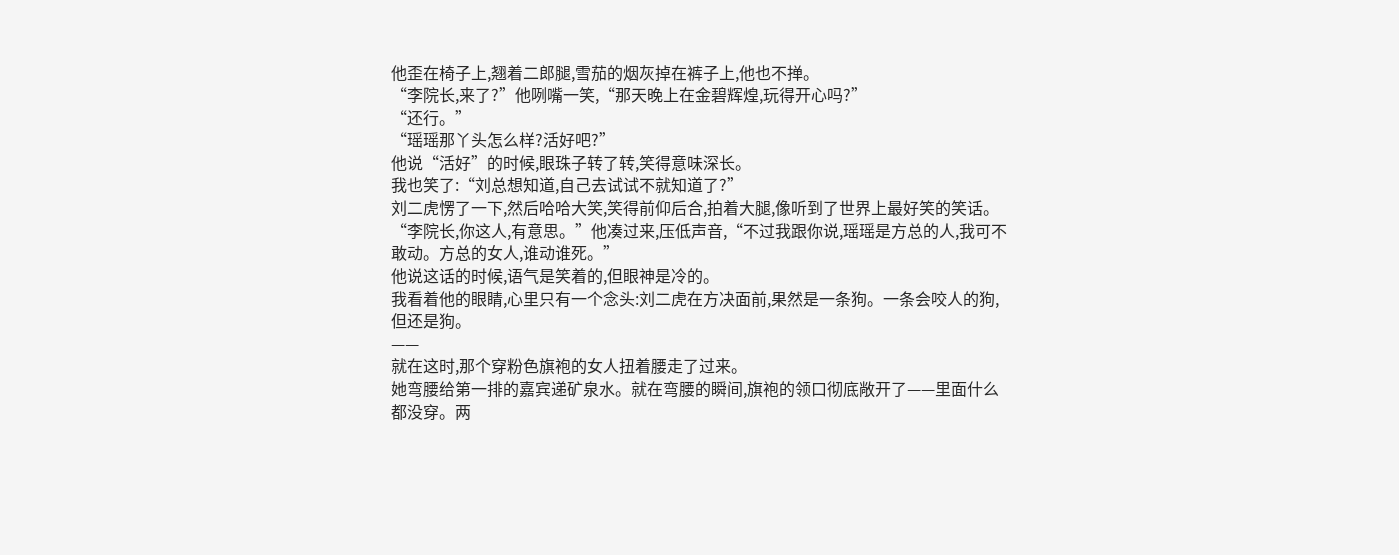他歪在椅子上,翘着二郎腿,雪茄的烟灰掉在裤子上,他也不掸。
“李院长,来了?”他咧嘴一笑,“那天晚上在金碧辉煌,玩得开心吗?”
“还行。”
“瑶瑶那丫头怎么样?活好吧?”
他说“活好”的时候,眼珠子转了转,笑得意味深长。
我也笑了:“刘总想知道,自己去试试不就知道了?”
刘二虎愣了一下,然后哈哈大笑,笑得前仰后合,拍着大腿,像听到了世界上最好笑的笑话。
“李院长,你这人,有意思。”他凑过来,压低声音,“不过我跟你说,瑶瑶是方总的人,我可不敢动。方总的女人,谁动谁死。”
他说这话的时候,语气是笑着的,但眼神是冷的。
我看着他的眼睛,心里只有一个念头:刘二虎在方决面前,果然是一条狗。一条会咬人的狗,但还是狗。
——
就在这时,那个穿粉色旗袍的女人扭着腰走了过来。
她弯腰给第一排的嘉宾递矿泉水。就在弯腰的瞬间,旗袍的领口彻底敞开了——里面什么都没穿。两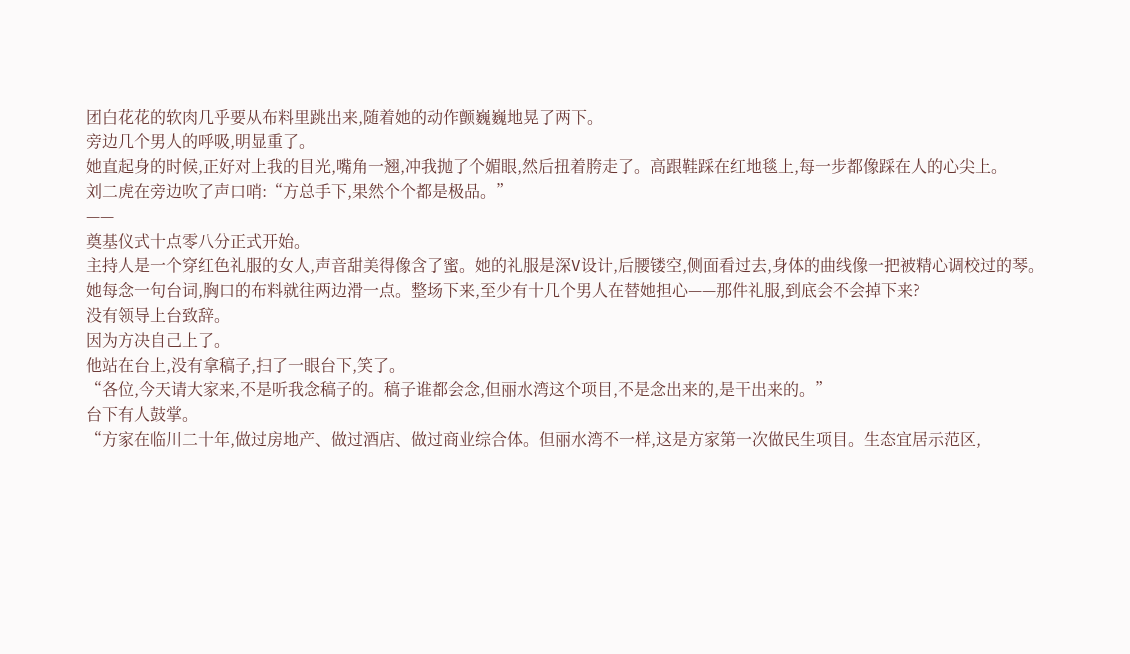团白花花的软肉几乎要从布料里跳出来,随着她的动作颤巍巍地晃了两下。
旁边几个男人的呼吸,明显重了。
她直起身的时候,正好对上我的目光,嘴角一翘,冲我抛了个媚眼,然后扭着胯走了。高跟鞋踩在红地毯上,每一步都像踩在人的心尖上。
刘二虎在旁边吹了声口哨:“方总手下,果然个个都是极品。”
——
奠基仪式十点零八分正式开始。
主持人是一个穿红色礼服的女人,声音甜美得像含了蜜。她的礼服是深V设计,后腰镂空,侧面看过去,身体的曲线像一把被精心调校过的琴。
她每念一句台词,胸口的布料就往两边滑一点。整场下来,至少有十几个男人在替她担心——那件礼服,到底会不会掉下来?
没有领导上台致辞。
因为方决自己上了。
他站在台上,没有拿稿子,扫了一眼台下,笑了。
“各位,今天请大家来,不是听我念稿子的。稿子谁都会念,但丽水湾这个项目,不是念出来的,是干出来的。”
台下有人鼓掌。
“方家在临川二十年,做过房地产、做过酒店、做过商业综合体。但丽水湾不一样,这是方家第一次做民生项目。生态宜居示范区,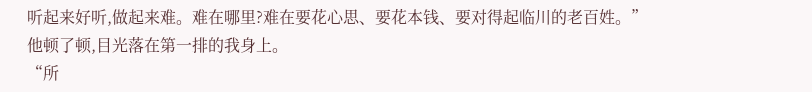听起来好听,做起来难。难在哪里?难在要花心思、要花本钱、要对得起临川的老百姓。”
他顿了顿,目光落在第一排的我身上。
“所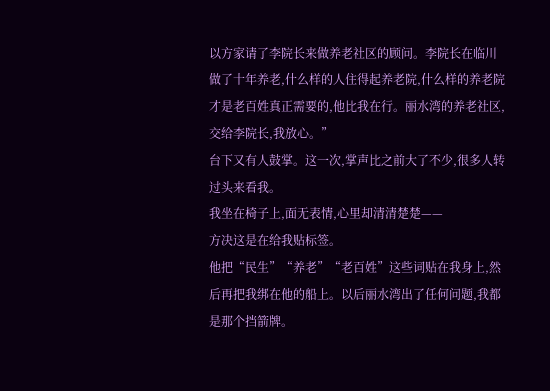以方家请了李院长来做养老社区的顾问。李院长在临川做了十年养老,什么样的人住得起养老院,什么样的养老院才是老百姓真正需要的,他比我在行。丽水湾的养老社区,交给李院长,我放心。”
台下又有人鼓掌。这一次,掌声比之前大了不少,很多人转过头来看我。
我坐在椅子上,面无表情,心里却清清楚楚——
方决这是在给我贴标签。
他把“民生”“养老”“老百姓”这些词贴在我身上,然后再把我绑在他的船上。以后丽水湾出了任何问题,我都是那个挡箭牌。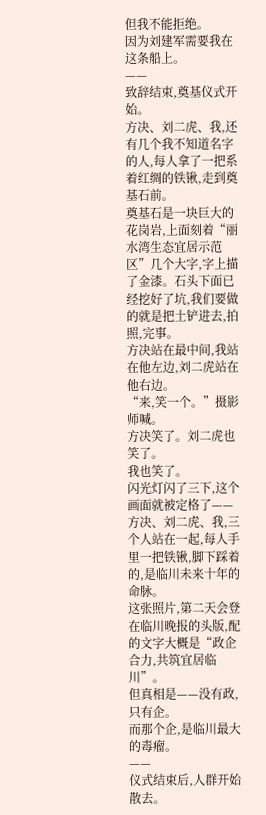但我不能拒绝。
因为刘建军需要我在这条船上。
——
致辞结束,奠基仪式开始。
方决、刘二虎、我,还有几个我不知道名字的人,每人拿了一把系着红绸的铁锹,走到奠基石前。
奠基石是一块巨大的花岗岩,上面刻着“丽水湾生态宜居示范区”几个大字,字上描了金漆。石头下面已经挖好了坑,我们要做的就是把土铲进去,拍照,完事。
方决站在最中间,我站在他左边,刘二虎站在他右边。
“来,笑一个。”摄影师喊。
方决笑了。刘二虎也笑了。
我也笑了。
闪光灯闪了三下,这个画面就被定格了——方决、刘二虎、我,三个人站在一起,每人手里一把铁锹,脚下踩着的,是临川未来十年的命脉。
这张照片,第二天会登在临川晚报的头版,配的文字大概是“政企合力,共筑宜居临川”。
但真相是——没有政,只有企。
而那个企,是临川最大的毒瘤。
——
仪式结束后,人群开始散去。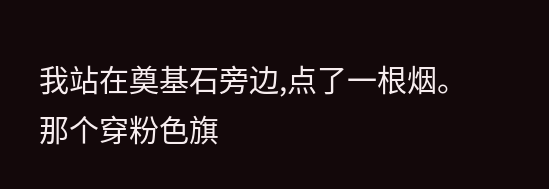我站在奠基石旁边,点了一根烟。
那个穿粉色旗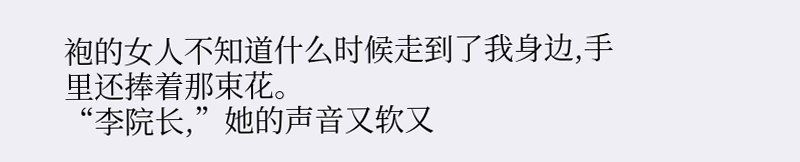袍的女人不知道什么时候走到了我身边,手里还捧着那束花。
“李院长,”她的声音又软又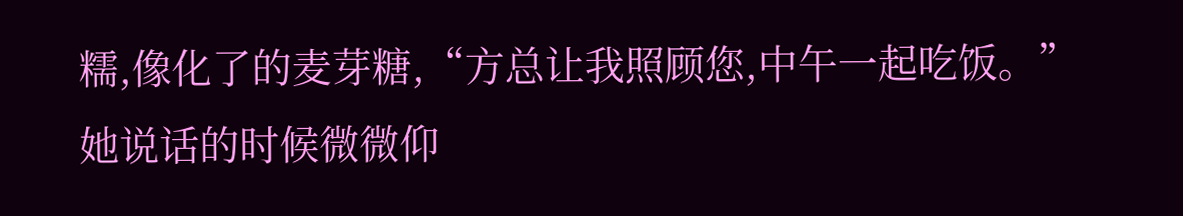糯,像化了的麦芽糖,“方总让我照顾您,中午一起吃饭。”
她说话的时候微微仰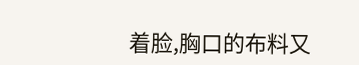着脸,胸口的布料又